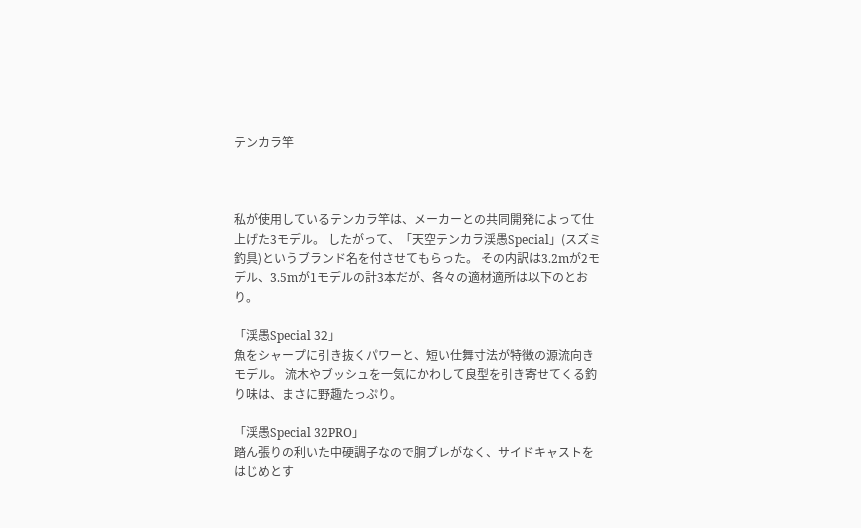テンカラ竿



私が使用しているテンカラ竿は、メーカーとの共同開発によって仕上げた3モデル。 したがって、「天空テンカラ渓愚Special」(スズミ釣具)というブランド名を付させてもらった。 その内訳は3.2mが2モデル、3.5mが1モデルの計3本だが、各々の適材適所は以下のとおり。

「渓愚Special 32」
魚をシャープに引き抜くパワーと、短い仕舞寸法が特徴の源流向きモデル。 流木やブッシュを一気にかわして良型を引き寄せてくる釣り味は、まさに野趣たっぷり。

「渓愚Special 32PRO」
踏ん張りの利いた中硬調子なので胴ブレがなく、サイドキャストをはじめとす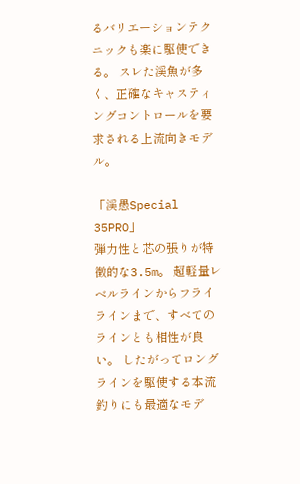るバリエーションテクニックも楽に駆使できる。 スレた渓魚が多く、正確なキャスティングコントロールを要求される上流向きモデル。

「渓愚Special 35PRO」
弾力性と芯の張りが特徴的な3.5m。 超軽量レベルラインからフライラインまで、すべてのラインとも相性が良い。 したがってロングラインを駆使する本流釣りにも最適なモデ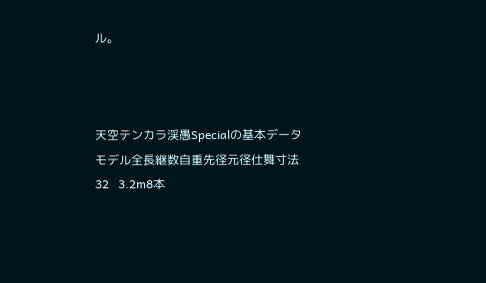ル。



天空テンカラ渓愚Specialの基本データ
モデル全長継数自重先径元径仕舞寸法
32   3.2m8本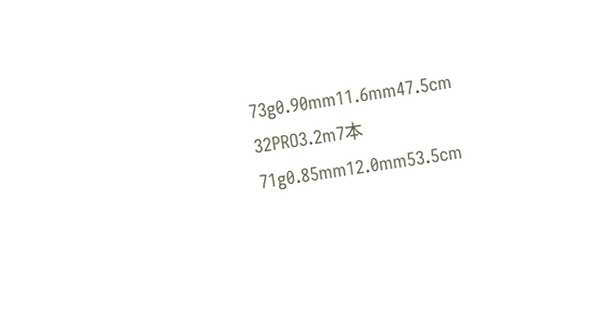73g0.90mm11.6mm47.5cm
32PRO3.2m7本71g0.85mm12.0mm53.5cm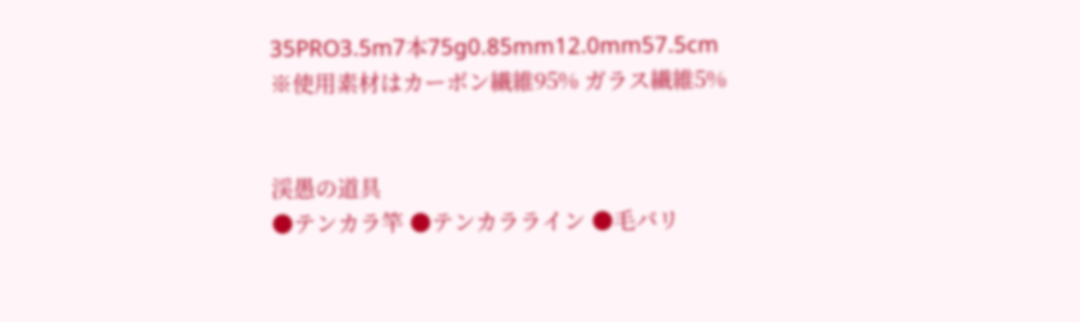35PRO3.5m7本75g0.85mm12.0mm57.5cm
※使用素材はカーボン繊維95% ガラス繊維5%


渓愚の道具
●テンカラ竿 ●テンカラライン ●毛バリ